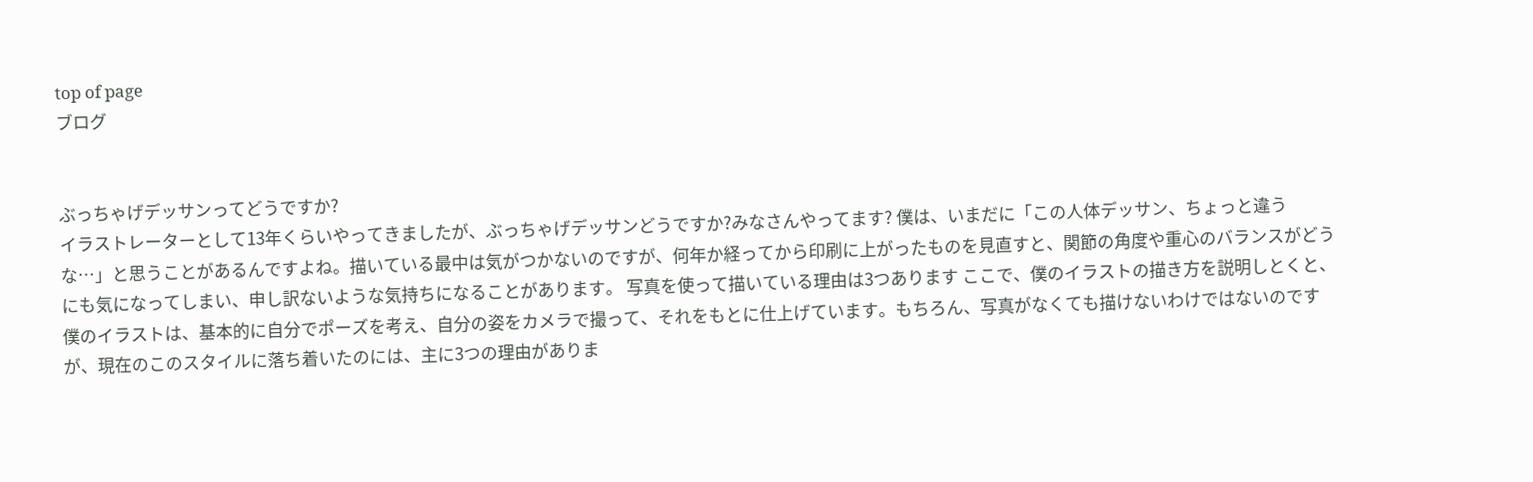top of page
ブログ


ぶっちゃげデッサンってどうですか?
イラストレーターとして13年くらいやってきましたが、ぶっちゃげデッサンどうですか?みなさんやってます? 僕は、いまだに「この人体デッサン、ちょっと違うな…」と思うことがあるんですよね。描いている最中は気がつかないのですが、何年か経ってから印刷に上がったものを見直すと、関節の角度や重心のバランスがどうにも気になってしまい、申し訳ないような気持ちになることがあります。 写真を使って描いている理由は3つあります ここで、僕のイラストの描き方を説明しとくと、僕のイラストは、基本的に自分でポーズを考え、自分の姿をカメラで撮って、それをもとに仕上げています。もちろん、写真がなくても描けないわけではないのですが、現在のこのスタイルに落ち着いたのには、主に3つの理由がありま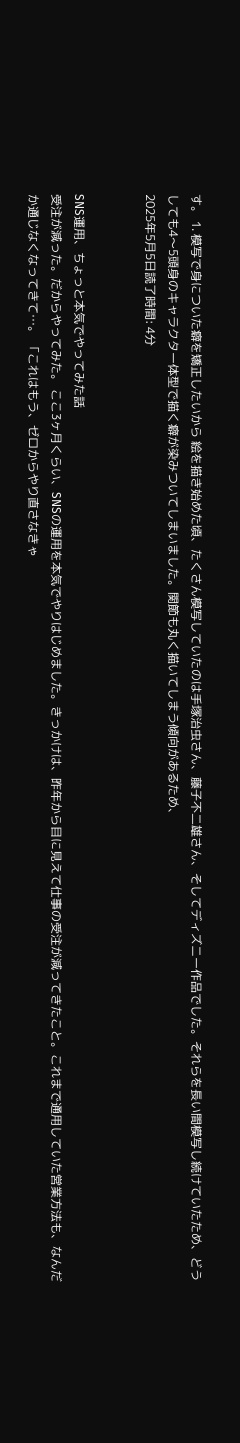す。 1. 模写で身についた癖を矯正したいから 絵を描き始めた頃、たくさん模写していたのは手塚治虫さん、藤子不二雄さん、そしてディズニー作品でした。それらを長い間模写し続けていたため、どうしても4〜5頭身のキャラクター体型で描く癖が染みついてしまいました。関節も丸く描いてしまう傾向があるため、
2025年5月5日読了時間: 4分


SNS運用、ちょっと本気でやってみた話
受注が減った。だからやってみた。 ここ3ヶ月くらい、SNSの運用を本気でやりはじめました。きっかけは、昨年から目に見えて仕事の受注が減ってきたこと。これまで通用していた営業方法も、なんだか通じなくなってきて…。 「これはもう、ゼロからやり直さなきゃ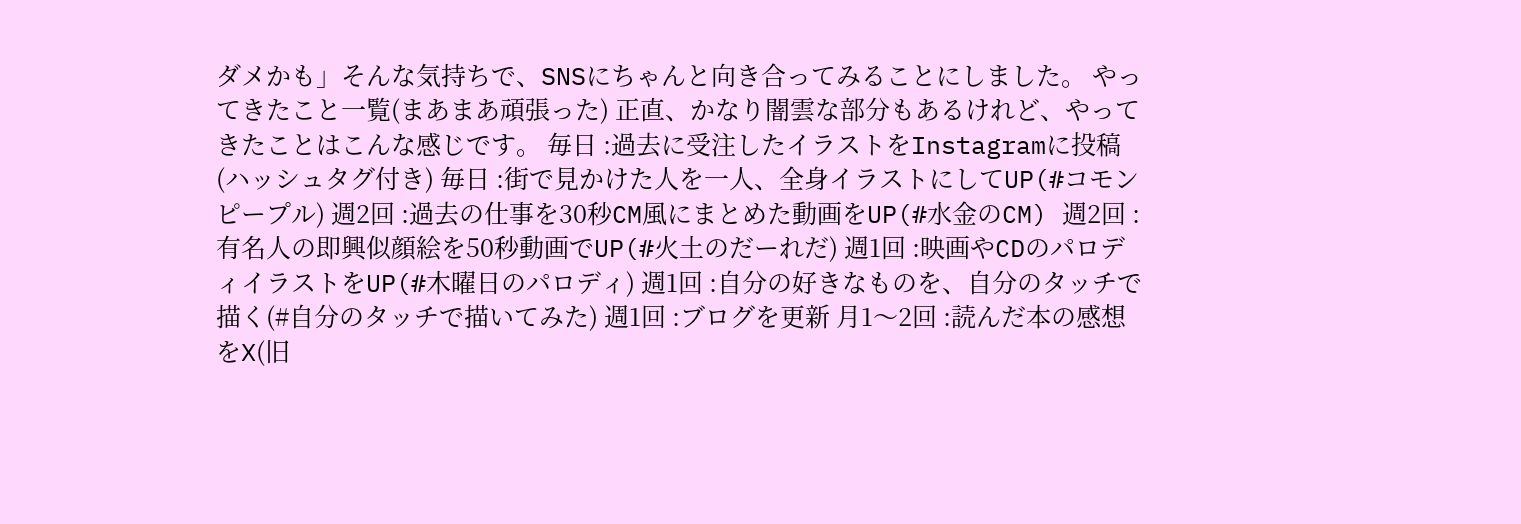ダメかも」そんな気持ちで、SNSにちゃんと向き合ってみることにしました。 やってきたこと一覧(まあまあ頑張った) 正直、かなり闇雲な部分もあるけれど、やってきたことはこんな感じです。 毎日 :過去に受注したイラストをInstagramに投稿(ハッシュタグ付き) 毎日 :街で見かけた人を一人、全身イラストにしてUP(#コモンピープル) 週2回 :過去の仕事を30秒CM風にまとめた動画をUP(#水金のCM) 週2回 :有名人の即興似顔絵を50秒動画でUP(#火土のだーれだ) 週1回 :映画やCDのパロディイラストをUP(#木曜日のパロディ) 週1回 :自分の好きなものを、自分のタッチで描く(#自分のタッチで描いてみた) 週1回 :ブログを更新 月1〜2回 :読んだ本の感想をX(旧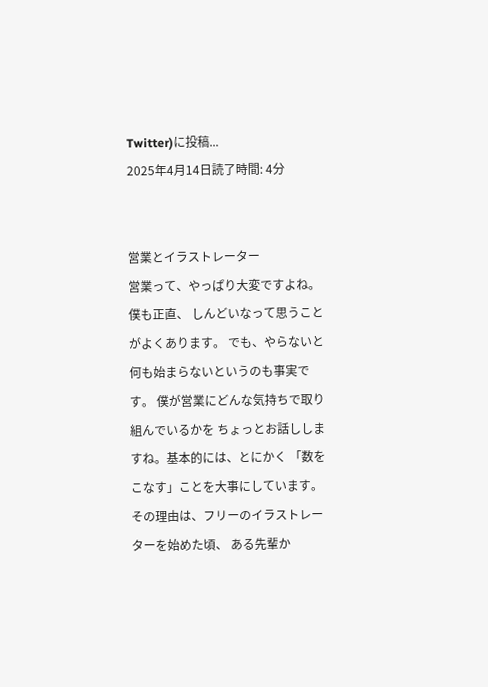Twitter)に投稿...
2025年4月14日読了時間: 4分


営業とイラストレーター
営業って、やっぱり大変ですよね。僕も正直、 しんどいなって思うことがよくあります。 でも、やらないと何も始まらないというのも事実です。 僕が営業にどんな気持ちで取り組んでいるかを ちょっとお話ししますね。基本的には、とにかく 「数をこなす」ことを大事にしています。 その理由は、フリーのイラストレーターを始めた頃、 ある先輩か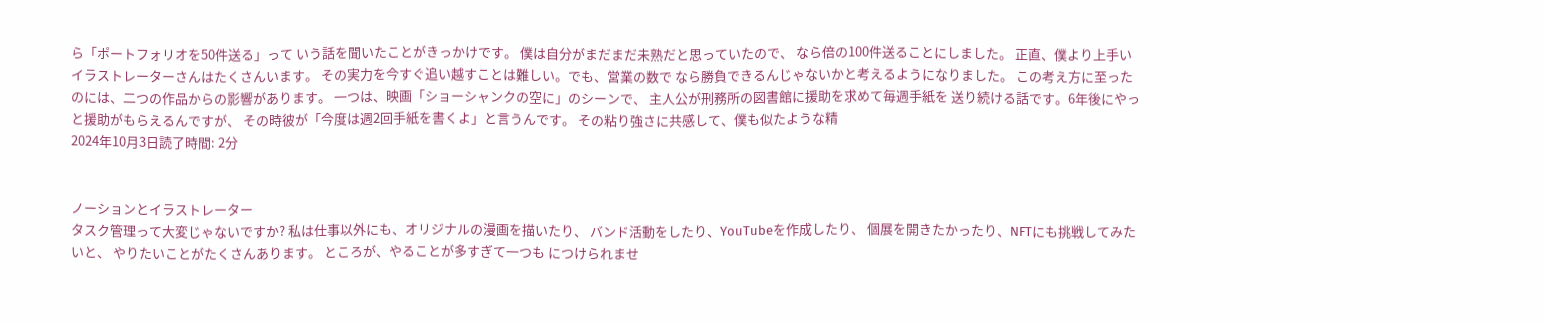ら「ポートフォリオを50件送る」って いう話を聞いたことがきっかけです。 僕は自分がまだまだ未熟だと思っていたので、 なら倍の100件送ることにしました。 正直、僕より上手いイラストレーターさんはたくさんいます。 その実力を今すぐ追い越すことは難しい。でも、営業の数で なら勝負できるんじゃないかと考えるようになりました。 この考え方に至ったのには、二つの作品からの影響があります。 一つは、映画「ショーシャンクの空に」のシーンで、 主人公が刑務所の図書館に援助を求めて毎週手紙を 送り続ける話です。6年後にやっと援助がもらえるんですが、 その時彼が「今度は週2回手紙を書くよ」と言うんです。 その粘り強さに共感して、僕も似たような精
2024年10月3日読了時間: 2分


ノーションとイラストレーター
タスク管理って大変じゃないですか? 私は仕事以外にも、オリジナルの漫画を描いたり、 バンド活動をしたり、YouTubeを作成したり、 個展を開きたかったり、NFTにも挑戦してみたいと、 やりたいことがたくさんあります。 ところが、やることが多すぎて一つも につけられませ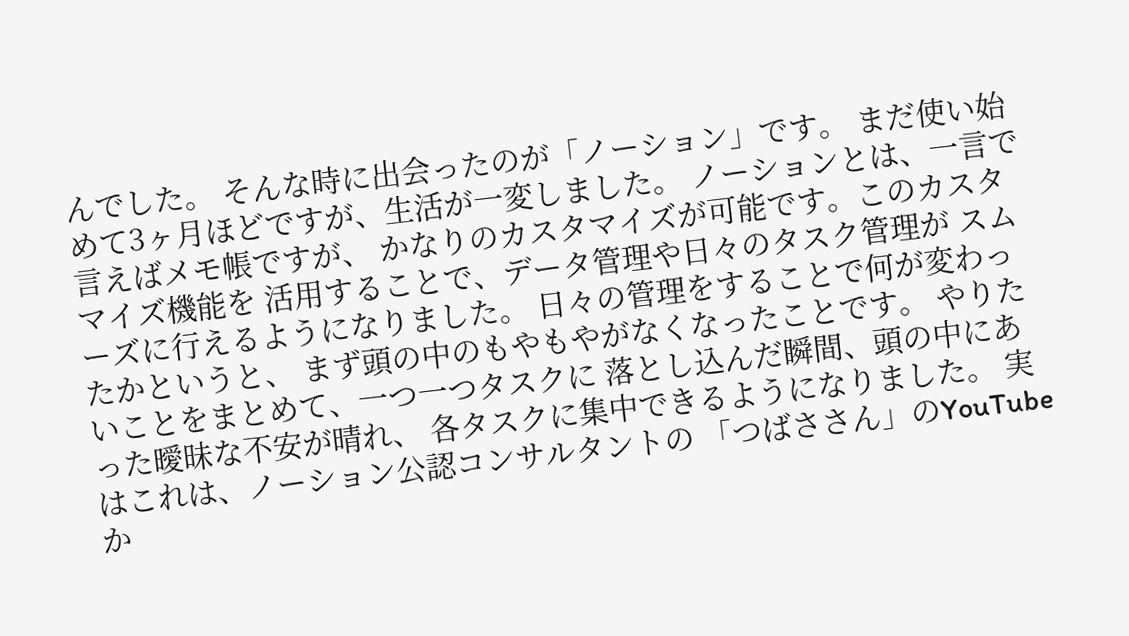んでした。 そんな時に出会ったのが「ノーション」です。 まだ使い始めて3ヶ月ほどですが、生活が一変しました。 ノーションとは、一言で言えばメモ帳ですが、 かなりのカスタマイズが可能です。このカスタマイズ機能を 活用することで、データ管理や日々のタスク管理が スムーズに行えるようになりました。 日々の管理をすることで何が変わったかというと、 まず頭の中のもやもやがなくなったことです。 やりたいことをまとめて、一つ一つタスクに 落とし込んだ瞬間、頭の中にあった曖昧な不安が晴れ、 各タスクに集中できるようになりました。 実はこれは、ノーション公認コンサルタントの 「つばささん」のYouTubeか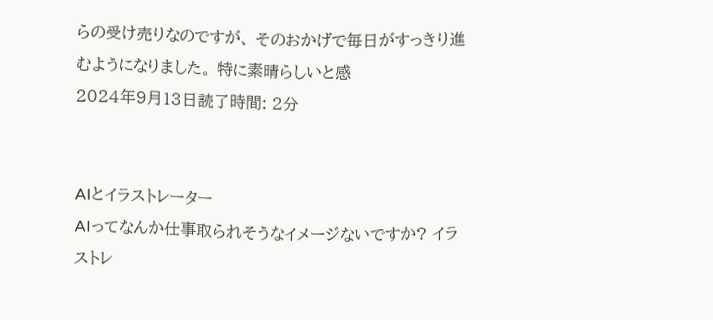らの受け売りなのですが、 そのおかげで毎日がすっきり進むようになりました。 特に素晴らしいと感
2024年9月13日読了時間: 2分


AIとイラストレーター
AIってなんか仕事取られそうなイメージないですか? イラストレ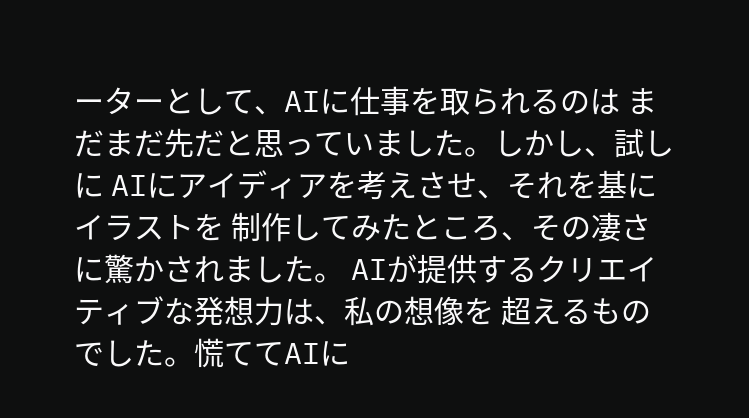ーターとして、AIに仕事を取られるのは まだまだ先だと思っていました。しかし、試しに AIにアイディアを考えさせ、それを基にイラストを 制作してみたところ、その凄さに驚かされました。 AIが提供するクリエイティブな発想力は、私の想像を 超えるものでした。慌ててAIに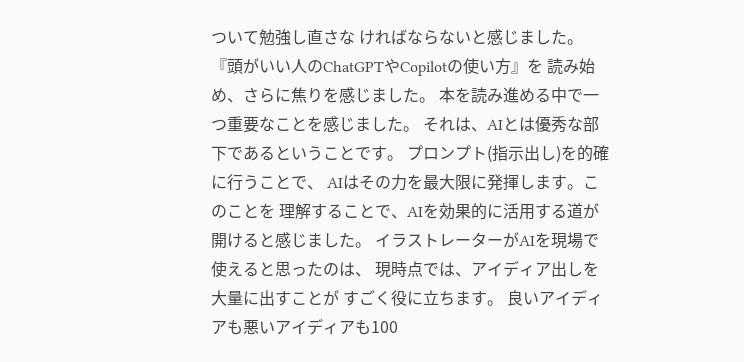ついて勉強し直さな ければならないと感じました。 『頭がいい人のChatGPTやCopilotの使い方』を 読み始め、さらに焦りを感じました。 本を読み進める中で一つ重要なことを感じました。 それは、AIとは優秀な部下であるということです。 プロンプト(指示出し)を的確に行うことで、 AIはその力を最大限に発揮します。このことを 理解することで、AIを効果的に活用する道が開けると感じました。 イラストレーターがAIを現場で使えると思ったのは、 現時点では、アイディア出しを大量に出すことが すごく役に立ちます。 良いアイディアも悪いアイディアも100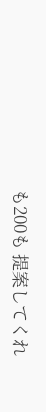も200も 提案してくれ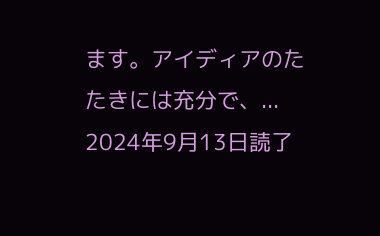ます。アイディアのたたきには充分で、...
2024年9月13日読了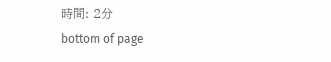時間: 2分
bottom of page